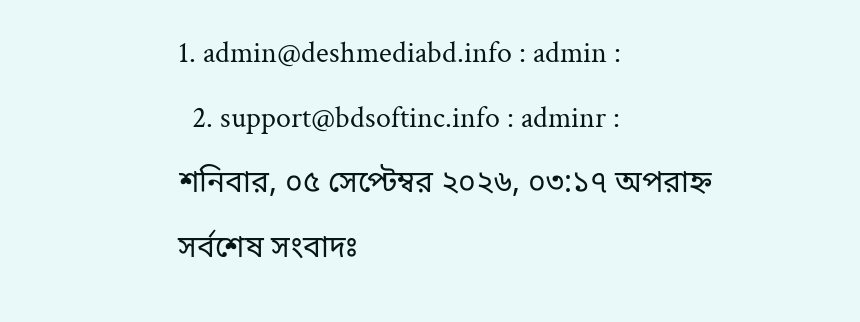1. admin@deshmediabd.info : admin :
  2. support@bdsoftinc.info : adminr :
শনিবার, ০৫ সেপ্টেম্বর ২০২৬, ০৩:১৭ অপরাহ্ন
সর্বশেষ সংবাদঃ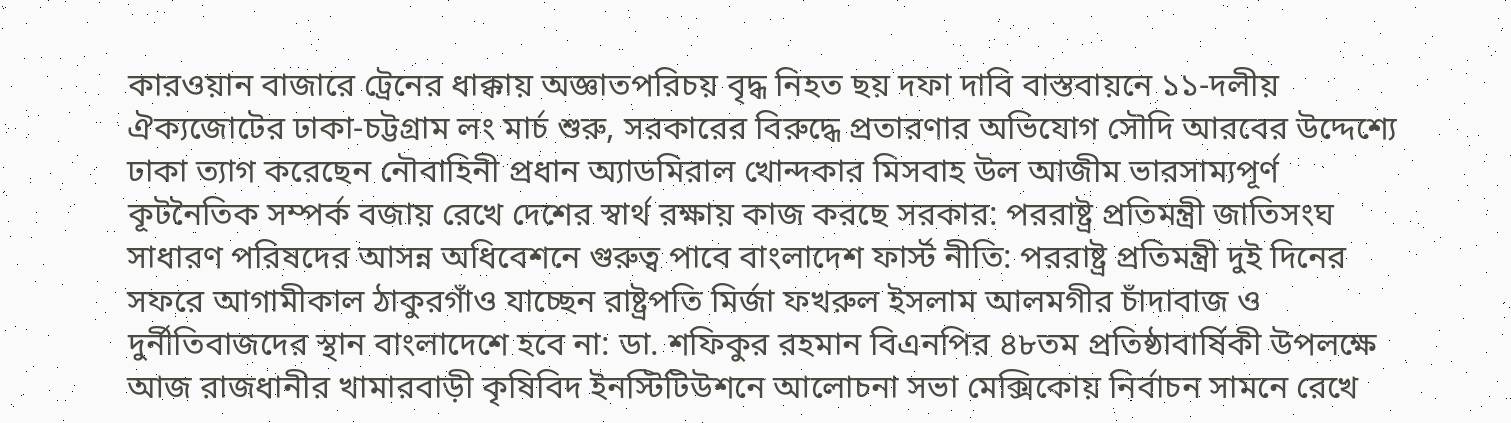কারওয়ান বাজারে ট্রেনের ধাক্কায় অজ্ঞাতপরিচয় বৃদ্ধ নিহত ছয় দফা দাবি বাস্তবায়নে ১১-দলীয় ঐক্যজোটের ঢাকা-চট্টগ্রাম লং মার্চ শুরু, সরকারের বিরুদ্ধে প্রতারণার অভিযোগ সৌদি আরবের উদ্দেশ্যে ঢাকা ত্যাগ করেছেন নৌবাহিনী প্রধান অ্যাডমিরাল খোন্দকার মিসবাহ উল আজীম ভারসাম্যপূর্ণ কূটনৈতিক সম্পর্ক বজায় রেখে দেশের স্বার্থ রক্ষায় কাজ করছে সরকার: পররাষ্ট্র প্রতিমন্ত্রী জাতিসংঘ সাধারণ পরিষদের আসন্ন অধিবেশনে গুরুত্ব পাবে বাংলাদেশ ফার্স্ট নীতি: পররাষ্ট্র প্রতিমন্ত্রী দুই দিনের সফরে আগামীকাল ঠাকুরগাঁও যাচ্ছেন রাষ্ট্রপতি মির্জা ফখরুল ইসলাম আলমগীর চাঁদাবাজ ও দুর্নীতিবাজদের স্থান বাংলাদেশে হবে না: ডা. শফিকুর রহমান বিএনপির ৪৮তম প্রতিষ্ঠাবার্ষিকী উপলক্ষে আজ রাজধানীর খামারবাড়ী কৃষিবিদ ইনস্টিটিউশনে আলোচনা সভা মেক্সিকোয় নির্বাচন সামনে রেখে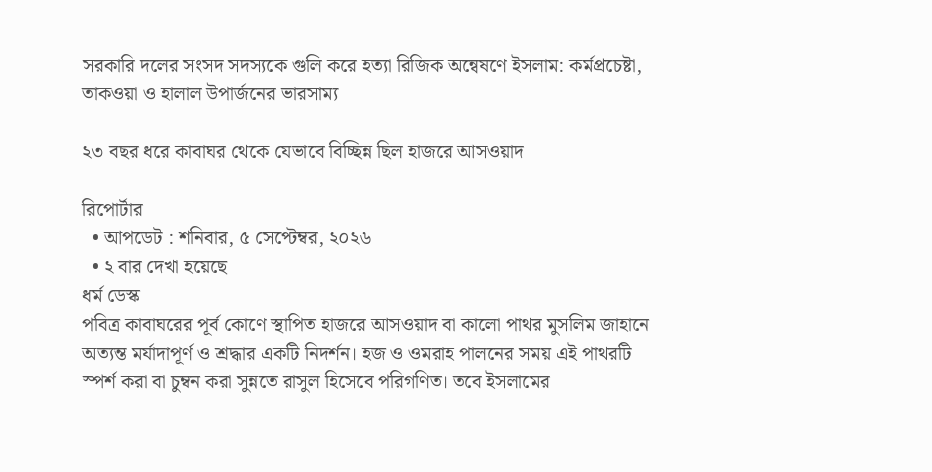সরকারি দলের সংসদ সদস্যকে গুলি করে হত্যা রিজিক অন্বেষণে ইসলাম: কর্মপ্রচেষ্টা, তাকওয়া ও হালাল উপার্জনের ভারসাম্য

২৩ বছর ধরে কাবাঘর থেকে যেভাবে বিচ্ছিন্ন ছিল হাজরে আসওয়াদ

রিপোর্টার
  • আপডেট : শনিবার, ৫ সেপ্টেম্বর, ২০২৬
  • ২ বার দেখা হয়েছে
ধর্ম ডেস্ক
পবিত্র কাবাঘরের পূর্ব কোণে স্থাপিত হাজরে আসওয়াদ বা কালো পাথর মুসলিম জাহানে অত্যন্ত মর্যাদাপূর্ণ ও শ্রদ্ধার একটি নিদর্শন। হজ ও ওমরাহ পালনের সময় এই পাথরটি স্পর্শ করা বা চুম্বন করা সুন্নতে রাসুল হিসেবে পরিগণিত। তবে ইসলামের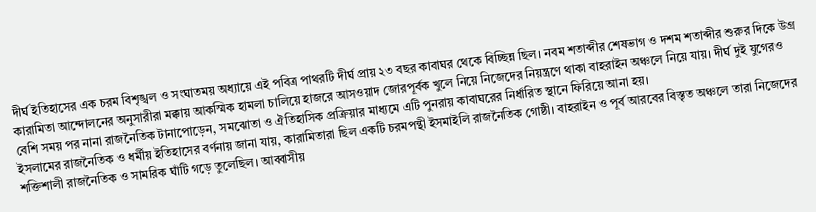দীর্ঘ ইতিহাসের এক চরম বিশৃঙ্খল ও সংঘাতময় অধ্যায়ে এই পবিত্র পাথরটি দীর্ঘ প্রায় ২৩ বছর কাবাঘর থেকে বিচ্ছিন্ন ছিল। নবম শতাব্দীর শেষভাগ ও দশম শতাব্দীর শুরুর দিকে উগ্র কারামিতা আন্দোলনের অনুসারীরা মক্কায় আকস্মিক হামলা চালিয়ে হাজরে আসওয়াদ জোরপূর্বক খুলে নিয়ে নিজেদের নিয়ন্ত্রণে থাকা বাহরাইন অঞ্চলে নিয়ে যায়। দীর্ঘ দুই যুগেরও বেশি সময় পর নানা রাজনৈতিক টানাপোড়েন, সমঝোতা ও ঐতিহাসিক প্রক্রিয়ার মাধ্যমে এটি পুনরায় কাবাঘরের নির্ধারিত স্থানে ফিরিয়ে আনা হয়।
ইসলামের রাজনৈতিক ও ধর্মীয় ইতিহাসের বর্ণনায় জানা যায়, কারামিতারা ছিল একটি চরমপন্থী ইসমাইলি রাজনৈতিক গোষ্ঠী। বাহরাইন ও পূর্ব আরবের বিস্তৃত অঞ্চলে তারা নিজেদের শক্তিশালী রাজনৈতিক ও সামরিক ঘাঁটি গড়ে তুলেছিল। আব্বাসীয়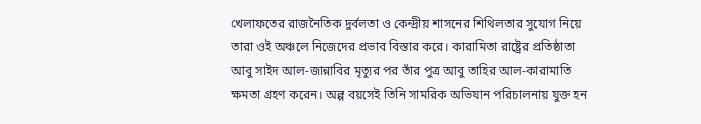খেলাফতের রাজনৈতিক দুর্বলতা ও কেন্দ্রীয় শাসনের শিথিলতার সুযোগ নিয়ে তারা ওই অঞ্চলে নিজেদের প্রভাব বিস্তার করে। কারামিতা রাষ্ট্রের প্রতিষ্ঠাতা আবু সাইদ আল-জান্নাবির মৃত্যুর পর তাঁর পুত্র আবু তাহির আল-কারামাতি ক্ষমতা গ্রহণ করেন। অল্প বয়সেই তিনি সামরিক অভিযান পরিচালনায় যুক্ত হন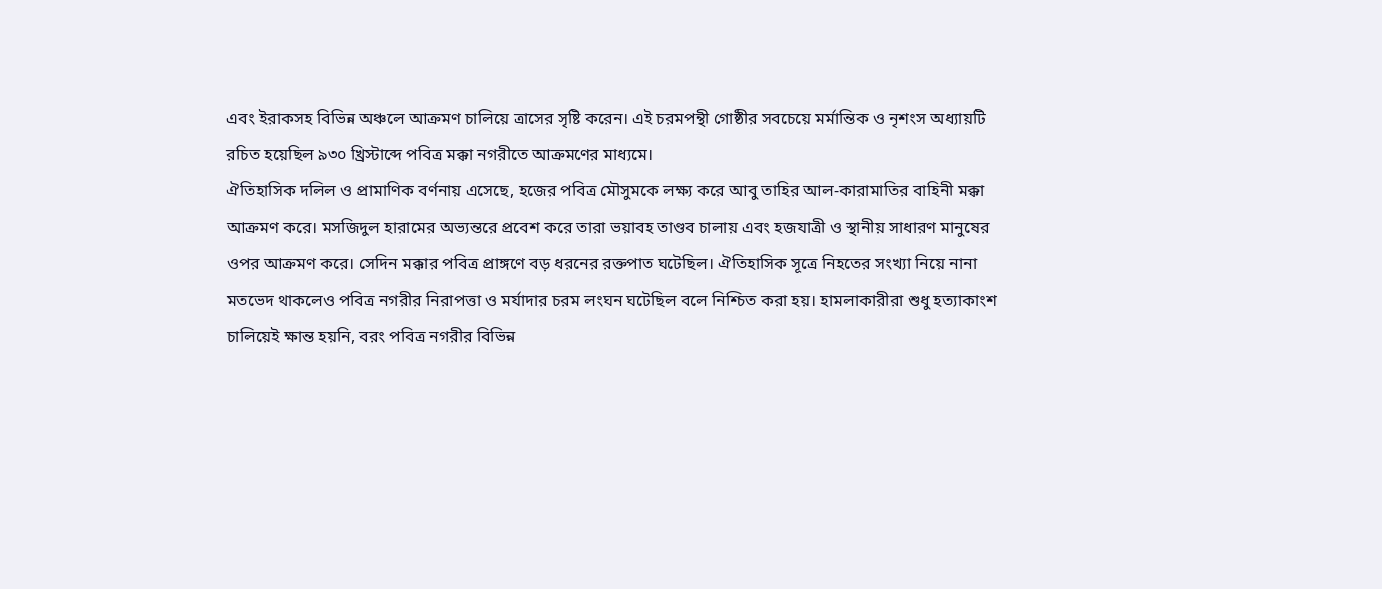এবং ইরাকসহ বিভিন্ন অঞ্চলে আক্রমণ চালিয়ে ত্রাসের সৃষ্টি করেন। এই চরমপন্থী গোষ্ঠীর সবচেয়ে মর্মান্তিক ও নৃশংস অধ্যায়টি রচিত হয়েছিল ৯৩০ খ্রিস্টাব্দে পবিত্র মক্কা নগরীতে আক্রমণের মাধ্যমে।
ঐতিহাসিক দলিল ও প্রামাণিক বর্ণনায় এসেছে, হজের পবিত্র মৌসুমকে লক্ষ্য করে আবু তাহির আল-কারামাতির বাহিনী মক্কা আক্রমণ করে। মসজিদুল হারামের অভ্যন্তরে প্রবেশ করে তারা ভয়াবহ তাণ্ডব চালায় এবং হজযাত্রী ও স্থানীয় সাধারণ মানুষের ওপর আক্রমণ করে। সেদিন মক্কার পবিত্র প্রাঙ্গণে বড় ধরনের রক্তপাত ঘটেছিল। ঐতিহাসিক সূত্রে নিহতের সংখ্যা নিয়ে নানা মতভেদ থাকলেও পবিত্র নগরীর নিরাপত্তা ও মর্যাদার চরম লংঘন ঘটেছিল বলে নিশ্চিত করা হয়। হামলাকারীরা শুধু হত্যাকাংশ চালিয়েই ক্ষান্ত হয়নি, বরং পবিত্র নগরীর বিভিন্ন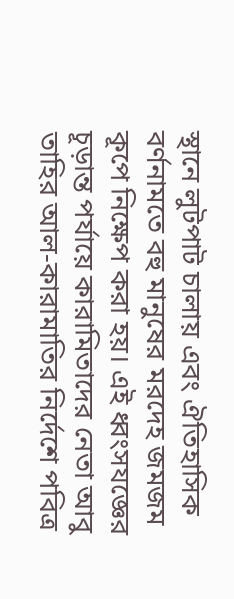স্থানে লুটপাট চালায় এবং ঐতিহাসিক বর্ণনামতে বহু মানুষের মরদেহ জমজম কূপে নিক্ষেপ করা হয়। এই ধ্বংসযজ্ঞের চূড়ান্ত পর্যায়ে কারামিতাদের নেতা আবু তাহির আল-কারামাতির নির্দেশে পবিত্র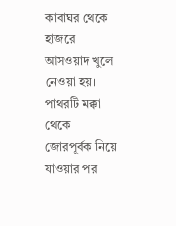কাবাঘর থেকে হাজরে আসওয়াদ খুলে নেওয়া হয়।
পাথরটি মক্কা থেকে জোরপূর্বক নিয়ে যাওয়ার পর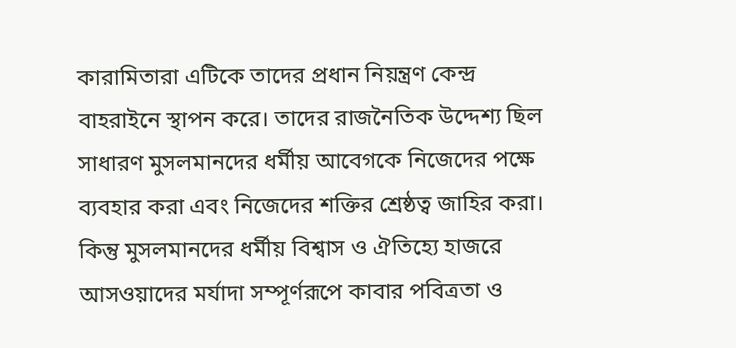কারামিতারা এটিকে তাদের প্রধান নিয়ন্ত্রণ কেন্দ্র বাহরাইনে স্থাপন করে। তাদের রাজনৈতিক উদ্দেশ্য ছিল সাধারণ মুসলমানদের ধর্মীয় আবেগকে নিজেদের পক্ষে ব্যবহার করা এবং নিজেদের শক্তির শ্রেষ্ঠত্ব জাহির করা। কিন্তু মুসলমানদের ধর্মীয় বিশ্বাস ও ঐতিহ্যে হাজরে আসওয়াদের মর্যাদা সম্পূর্ণরূপে কাবার পবিত্রতা ও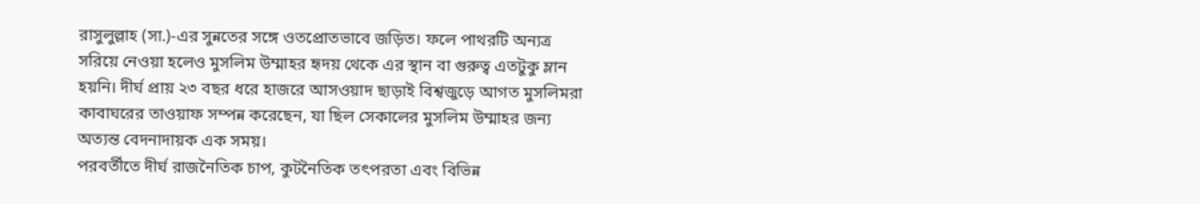রাসুলুল্লাহ (সা.)-এর সুন্নতের সঙ্গে ওতপ্রোতভাবে জড়িত। ফলে পাথরটি অন্যত্র সরিয়ে নেওয়া হলেও মুসলিম উম্মাহর হৃদয় থেকে এর স্থান বা গুরুত্ব এতটুকু ম্লান হয়নি। দীর্ঘ প্রায় ২৩ বছর ধরে হাজরে আসওয়াদ ছাড়াই বিশ্বজুড়ে আগত মুসলিমরা কাবাঘরের তাওয়াফ সম্পন্ন করেছেন, যা ছিল সেকালের মুসলিম উম্মাহর জন্য অত্যন্ত বেদনাদায়ক এক সময়।
পরবর্তীতে দীর্ঘ রাজনৈতিক চাপ, কুটনৈতিক তৎপরতা এবং বিভিন্ন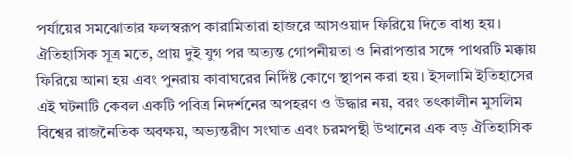পর্যায়ের সমঝোতার ফলস্বরূপ কারামিতারা হাজরে আসওয়াদ ফিরিয়ে দিতে বাধ্য হয়। ঐতিহাসিক সূত্র মতে, প্রায় দুই যুগ পর অত্যন্ত গোপনীয়তা ও নিরাপত্তার সঙ্গে পাথরটি মক্কায় ফিরিয়ে আনা হয় এবং পুনরায় কাবাঘরের নির্দিষ্ট কোণে স্থাপন করা হয়। ইসলামি ইতিহাসের এই ঘটনাটি কেবল একটি পবিত্র নিদর্শনের অপহরণ ও উদ্ধার নয়, বরং তৎকালীন মুসলিম বিশ্বের রাজনৈতিক অবক্ষয়, অভ্যন্তরীণ সংঘাত এবং চরমপন্থী উত্থানের এক বড় ঐতিহাসিক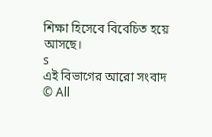শিক্ষা হিসেবে বিবেচিত হয়ে আসছে।
s
এই বিভাগের আরো সংবাদ
© All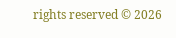rights reserved © 2026